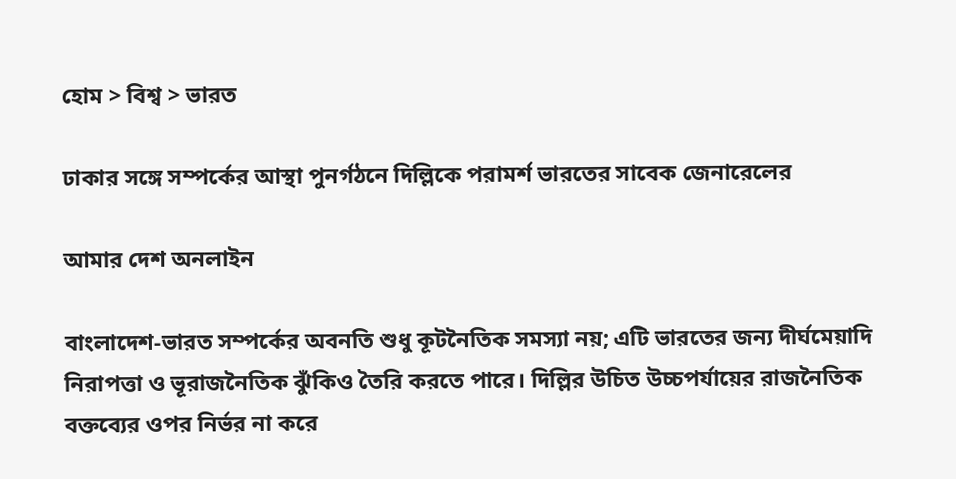হোম > বিশ্ব > ভারত

ঢাকার সঙ্গে সম্পর্কের আস্থা পুনর্গঠনে দিল্লিকে পরামর্শ ভারতের সাবেক জেনারেলের

আমার দেশ অনলাইন

বাংলাদেশ-ভারত সম্পর্কের অবনতি শুধু কূটনৈতিক সমস্যা নয়; এটি ভারতের জন্য দীর্ঘমেয়াদি নিরাপত্তা ও ভূরাজনৈতিক ঝুঁকিও তৈরি করতে পারে। দিল্লির উচিত উচ্চপর্যায়ের রাজনৈতিক বক্তব্যের ওপর নির্ভর না করে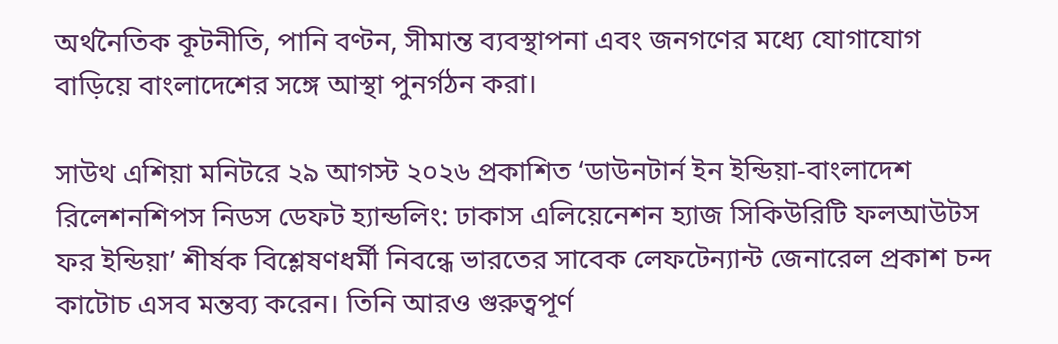অর্থনৈতিক কূটনীতি, পানি বণ্টন, সীমান্ত ব্যবস্থাপনা এবং জনগণের মধ্যে যোগাযোগ বাড়িয়ে বাংলাদেশের সঙ্গে আস্থা পুনর্গঠন করা।

সাউথ এশিয়া মনিটরে ২৯ আগস্ট ২০২৬ প্রকাশিত ‘ডাউনটার্ন ইন ইন্ডিয়া-বাংলাদেশ রিলেশনশিপস নিডস ডেফট হ্যান্ডলিং: ঢাকাস এলিয়েনেশন হ্যাজ সিকিউরিটি ফলআউটস ফর ইন্ডিয়া’ শীর্ষক বিশ্লেষণধর্মী নিবন্ধে ভারতের সাবেক লেফটেন্যান্ট জেনারেল প্রকাশ চন্দ কাটোচ এসব মন্তব্য করেন। তিনি আরও গুরুত্বপূর্ণ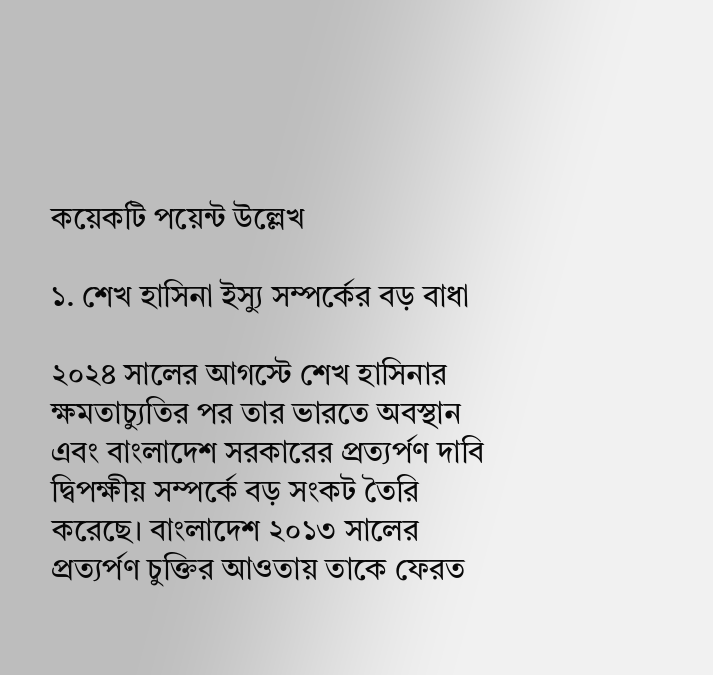কয়েকটি পয়েন্ট উল্লেখ

১. শেখ হাসিনা ইস্যু সম্পর্কের বড় বাধা

২০২৪ সালের আগস্টে শেখ হাসিনার ক্ষমতাচ্যুতির পর তার ভারতে অবস্থান এবং বাংলাদেশ সরকারের প্রত্যর্পণ দাবি দ্বিপক্ষীয় সম্পর্কে বড় সংকট তৈরি করেছে। বাংলাদেশ ২০১৩ সালের প্রত্যর্পণ চুক্তির আওতায় তাকে ফেরত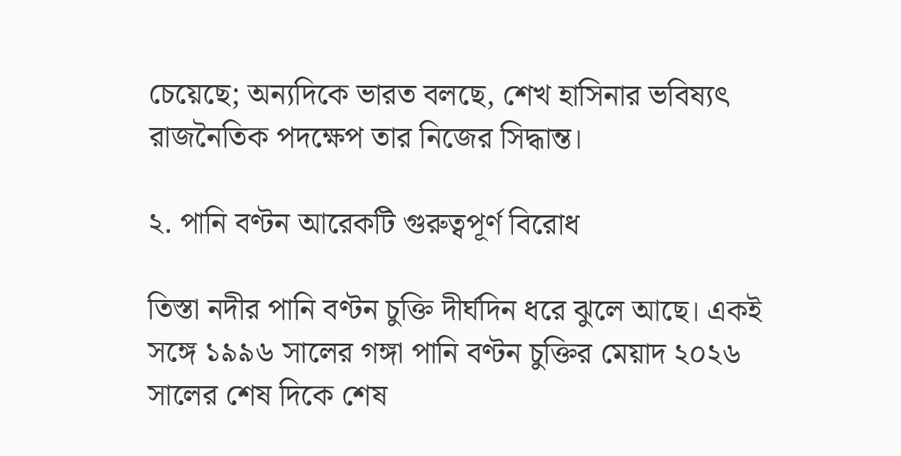চেয়েছে; অন্যদিকে ভারত বলছে, শেখ হাসিনার ভবিষ্যৎ রাজনৈতিক পদক্ষেপ তার নিজের সিদ্ধান্ত।

২. পানি বণ্টন আরেকটি গুরুত্বপূর্ণ বিরোধ

তিস্তা নদীর পানি বণ্টন চুক্তি দীর্ঘদিন ধরে ঝুলে আছে। একই সঙ্গে ১৯৯৬ সালের গঙ্গা পানি বণ্টন চুক্তির মেয়াদ ২০২৬ সালের শেষ দিকে শেষ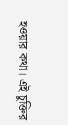হওয়ার কথা। এই চুক্তির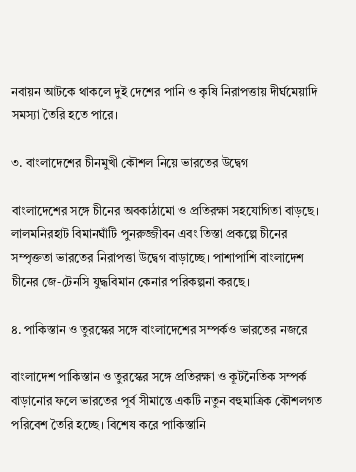নবায়ন আটকে থাকলে দুই দেশের পানি ও কৃষি নিরাপত্তায় দীর্ঘমেয়াদি সমস্যা তৈরি হতে পারে।

৩. বাংলাদেশের চীনমুখী কৌশল নিয়ে ভারতের উদ্বেগ

বাংলাদেশের সঙ্গে চীনের অবকাঠামো ও প্রতিরক্ষা সহযোগিতা বাড়ছে। লালমনিরহাট বিমানঘাঁটি পুনরুজ্জীবন এবং তিস্তা প্রকল্পে চীনের সম্পৃক্ততা ভারতের নিরাপত্তা উদ্বেগ বাড়াচ্ছে। পাশাপাশি বাংলাদেশ চীনের জে-টেনসি যুদ্ধবিমান কেনার পরিকল্পনা করছে।

৪. পাকিস্তান ও তুরস্কের সঙ্গে বাংলাদেশের সম্পর্কও ভারতের নজরে

বাংলাদেশ পাকিস্তান ও তুরস্কের সঙ্গে প্রতিরক্ষা ও কূটনৈতিক সম্পর্ক বাড়ানোর ফলে ভারতের পূর্ব সীমান্তে একটি নতুন বহুমাত্রিক কৌশলগত পরিবেশ তৈরি হচ্ছে। বিশেষ করে পাকিস্তানি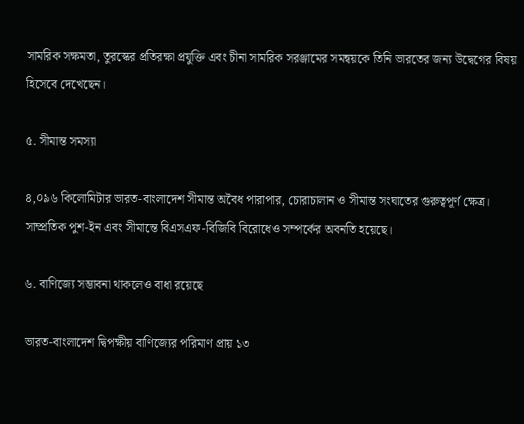সামরিক সক্ষমতা, তুরস্কের প্রতিরক্ষা প্রযুক্তি এবং চীনা সামরিক সরঞ্জামের সমন্বয়কে তিনি ভারতের জন্য উদ্বেগের বিষয় হিসেবে দেখেছেন।

৫. সীমান্ত সমস্যা

৪,০৯৬ কিলোমিটার ভারত-বাংলাদেশ সীমান্ত অবৈধ পারাপার, চোরাচালান ও সীমান্ত সংঘাতের গুরুত্বপূর্ণ ক্ষেত্র। সাম্প্রতিক পুশ-ইন এবং সীমান্তে বিএসএফ-বিজিবি বিরোধেও সম্পর্কের অবনতি হয়েছে।

৬. বাণিজ্যে সম্ভাবনা থাকলেও বাধা রয়েছে

ভারত-বাংলাদেশ দ্বিপক্ষীয় বাণিজ্যের পরিমাণ প্রায় ১৩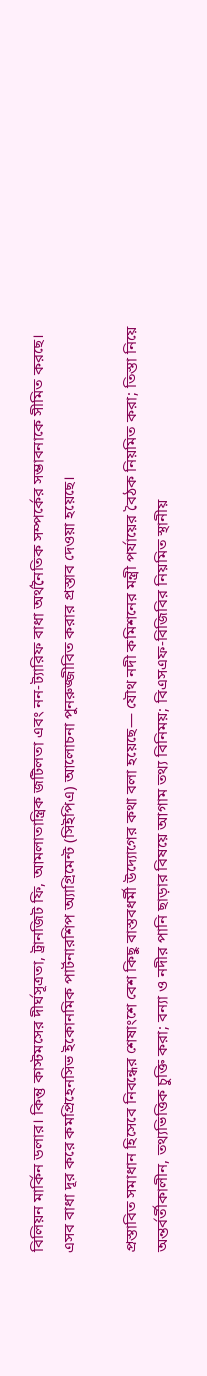বিলিয়ন মার্কিন ডলার। কিন্তু কাস্টমসের দীর্ঘসূত্রতা, ট্রানজিট ফি, আমলাতান্ত্রিক জটিলতা এবং নন-ট্যারিফ বাধা অর্থনৈতিক সম্পর্কের সম্ভাবনাকে সীমিত করছে। এসব বাধা দূর করে কমপ্রিহেনসিভ ইকোনমিক পার্টনারশিপ অ্যাগ্রিমেন্ট (সিইপিএ) আলোচনা পুনরুজ্জীবিত করার প্রস্তাব দেওয়া হয়েছে।

প্রস্তাবিত সমাধান হিসেবে নিবন্ধের শেষাংশে বেশ কিছু বাস্তবধর্মী উদ্যোগের কথা বলা হয়েছে— যৌথ নদী কমিশনের মন্ত্রী পর্যায়ের বৈঠক নিয়মিত করা; তিস্তা নিয়ে অন্তর্বর্তীকালীন, তথ্যভিত্তিক চুক্তি করা; বন্যা ও নদীর পানি ছাড়ার বিষয়ে আগাম তথ্য বিনিময়; বিএসএফ-বিজিবির নিয়মিত স্থানীয়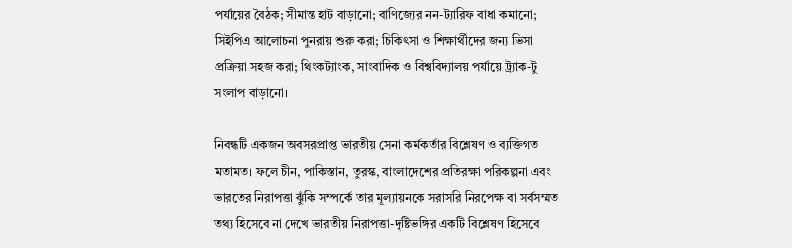পর্যায়ের বৈঠক; সীমান্ত হাট বাড়ানো; বাণিজ্যের নন-ট্যারিফ বাধা কমানো; সিইপিএ আলোচনা পুনরায় শুরু করা; চিকিৎসা ও শিক্ষার্থীদের জন্য ভিসা প্রক্রিয়া সহজ করা; থিংকট্যাংক, সাংবাদিক ও বিশ্ববিদ্যালয় পর্যায়ে ট্র্যাক-টু সংলাপ বাড়ানো।

নিবন্ধটি একজন অবসরপ্রাপ্ত ভারতীয় সেনা কর্মকর্তার বিশ্লেষণ ও ব্যক্তিগত মতামত। ফলে চীন, পাকিস্তান, তুরস্ক, বাংলাদেশের প্রতিরক্ষা পরিকল্পনা এবং ভারতের নিরাপত্তা ঝুঁকি সম্পর্কে তার মূল্যায়নকে সরাসরি নিরপেক্ষ বা সর্বসম্মত তথ্য হিসেবে না দেখে ভারতীয় নিরাপত্তা-দৃষ্টিভঙ্গির একটি বিশ্লেষণ হিসেবে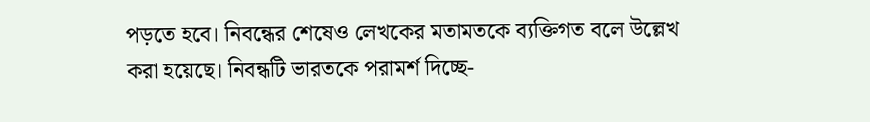পড়তে হবে। নিবন্ধের শেষেও লেখকের মতামতকে ব্যক্তিগত বলে উল্লেখ করা হয়েছে। নিবন্ধটি ভারতকে পরামর্শ দিচ্ছে-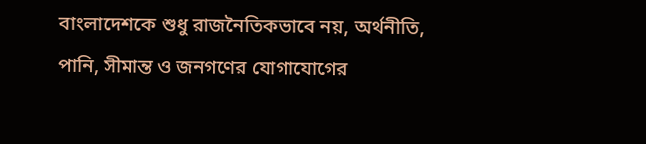বাংলাদেশকে শুধু রাজনৈতিকভাবে নয়, অর্থনীতি, পানি, সীমান্ত ও জনগণের যোগাযোগের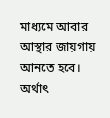মাধ্যমে আবার আস্থার জায়গায় আনতে হবে। অর্থাৎ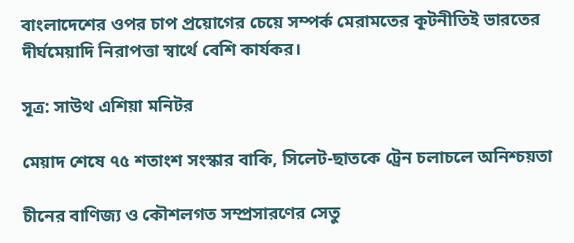বাংলাদেশের ওপর চাপ প্রয়োগের চেয়ে সম্পর্ক মেরামতের কূটনীতিই ভারতের দীর্ঘমেয়াদি নিরাপত্তা স্বার্থে বেশি কার্যকর।

সূত্র: সাউথ এশিয়া মনিটর

মেয়াদ শেষে ৭৫ শতাংশ সংস্কার বাকি, সিলেট-ছাতকে ট্রেন চলাচলে অনিশ্চয়তা

চীনের বাণিজ্য ও কৌশলগত সম্প্রসারণের সেতু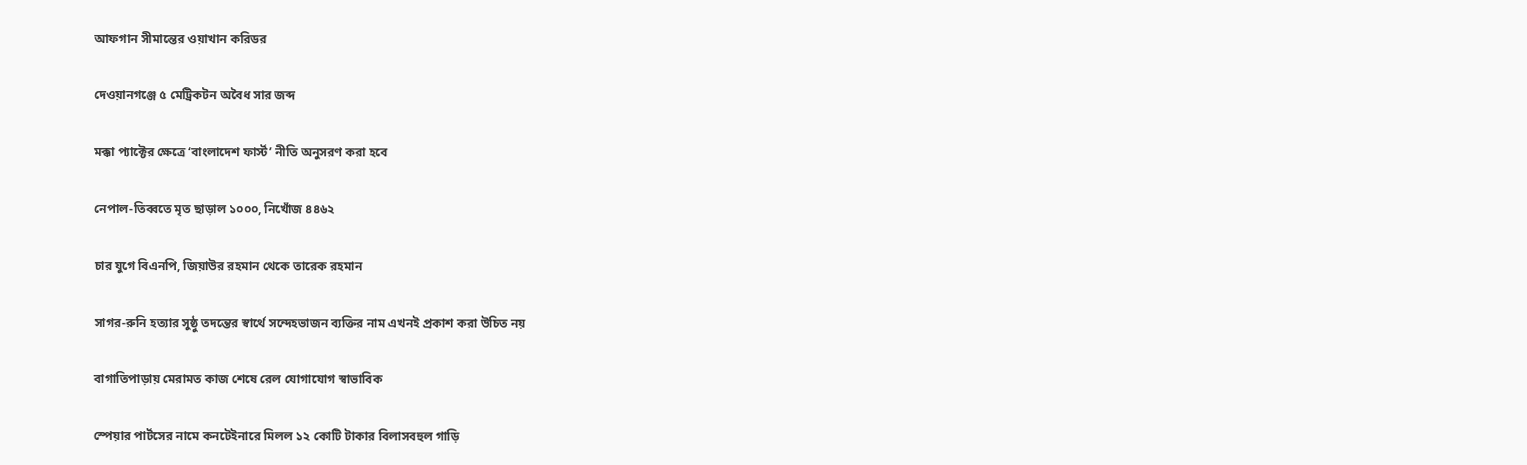আফগান সীমান্তের ওয়াখান করিডর

দেওয়ানগঞ্জে ৫ মেট্রিকটন অবৈধ সার জব্দ

মক্কা প্যাক্টের ক্ষেত্রে ‘বাংলাদেশ ফার্স্ট’ নীতি অনুসরণ করা হবে

নেপাল-তিব্বতে মৃত ছাড়াল ১০০০, নিখোঁজ ৪৪৬২

চার যুগে বিএনপি, জিয়াউর রহমান থেকে তারেক রহমান

সাগর-রুনি হত্যার সুষ্ঠু তদন্তের স্বার্থে সন্দেহভাজন ব্যক্তির নাম এখনই প্রকাশ করা উচিত নয়

বাগাতিপাড়ায় মেরামত কাজ শেষে রেল যোগাযোগ স্বাভাবিক

স্পেয়ার পার্টসের নামে কনটেইনারে মিলল ১২ কোটি টাকার বিলাসবহুল গাড়ি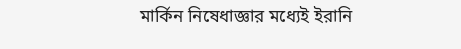মার্কিন নিষেধাজ্ঞার মধ্যেই ইরানি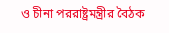ও চীনা পররাষ্ট্রমন্ত্রীর বৈঠক